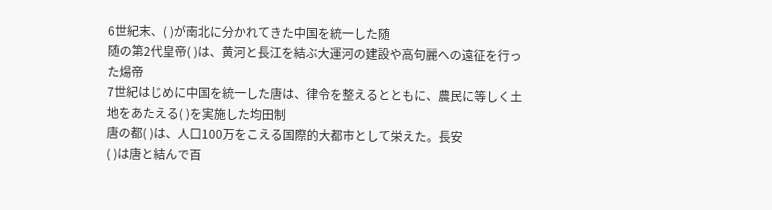6世紀末、( )が南北に分かれてきた中国を統一した随
随の第2代皇帝( )は、黄河と長江を結ぶ大運河の建設や高句麗への遠征を行った煬帝
7世紀はじめに中国を統一した唐は、律令を整えるとともに、農民に等しく土地をあたえる( )を実施した均田制
唐の都( )は、人口100万をこえる国際的大都市として栄えた。長安
( )は唐と結んで百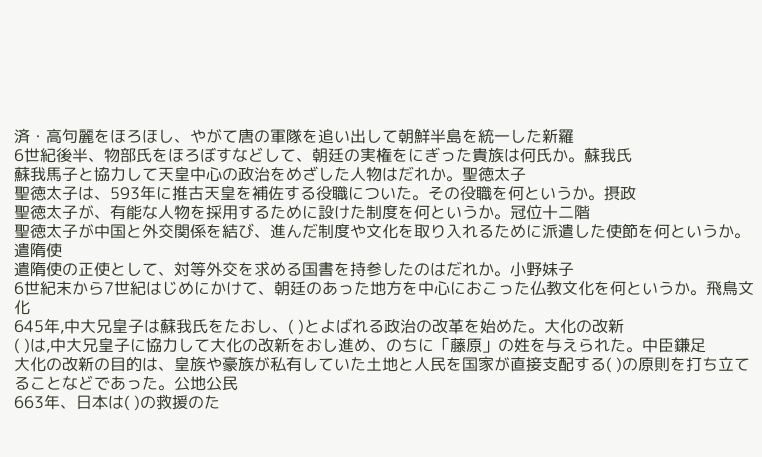済・高句麗をほろほし、やがて唐の軍隊を追い出して朝鮮半島を統一した新羅
6世紀後半、物部氏をほろぼすなどして、朝廷の実権をにぎった貴族は何氏か。蘇我氏
蘇我馬子と協力して天皇中心の政治をめざした人物はだれか。聖徳太子
聖徳太子は、593年に推古天皇を補佐する役職についた。その役職を何というか。摂政
聖徳太子が、有能な人物を採用するために設けた制度を何というか。冠位十二階
聖徳太子が中国と外交関係を結び、進んだ制度や文化を取り入れるために派遣した使節を何というか。遣隋使
遣隋使の正使として、対等外交を求める国書を持参したのはだれか。小野妹子
6世紀末から7世紀はじめにかけて、朝廷のあった地方を中心におこった仏教文化を何というか。飛鳥文化
645年,中大兄皇子は蘇我氏をたおし、( )とよばれる政治の改革を始めた。大化の改新
( )は,中大兄皇子に協力して大化の改新をおし進め、のちに「藤原」の姓を与えられた。中臣鎌足
大化の改新の目的は、皇族や豪族が私有していた土地と人民を国家が直接支配する( )の原則を打ち立てることなどであった。公地公民
663年、日本は( )の救援のた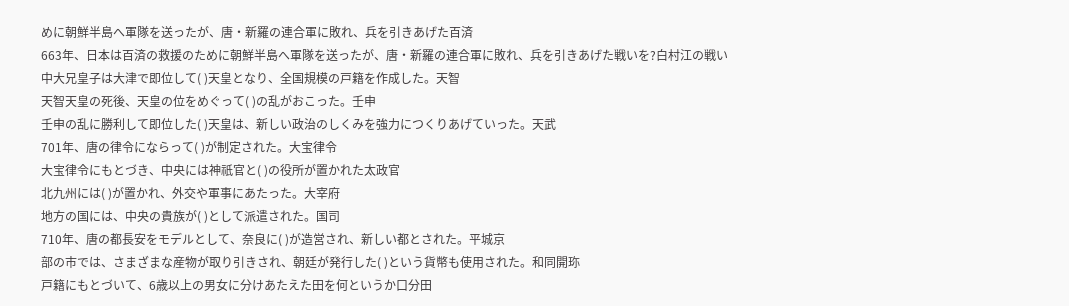めに朝鮮半島へ軍隊を送ったが、唐・新羅の連合軍に敗れ、兵を引きあげた百済
663年、日本は百済の救援のために朝鮮半島へ軍隊を送ったが、唐・新羅の連合軍に敗れ、兵を引きあげた戦いを?白村江の戦い
中大兄皇子は大津で即位して( )天皇となり、全国規模の戸籍を作成した。天智
天智天皇の死後、天皇の位をめぐって( )の乱がおこった。壬申
壬申の乱に勝利して即位した( )天皇は、新しい政治のしくみを強力につくりあげていった。天武
701年、唐の律令にならって( )が制定された。大宝律令
大宝律令にもとづき、中央には神祇官と( )の役所が置かれた太政官
北九州には( )が置かれ、外交や軍事にあたった。大宰府
地方の国には、中央の貴族が( )として派遣された。国司
710年、唐の都長安をモデルとして、奈良に( )が造営され、新しい都とされた。平城京
部の市では、さまざまな産物が取り引きされ、朝廷が発行した( )という貨幣も使用された。和同開珎
戸籍にもとづいて、6歳以上の男女に分けあたえた田を何というか口分田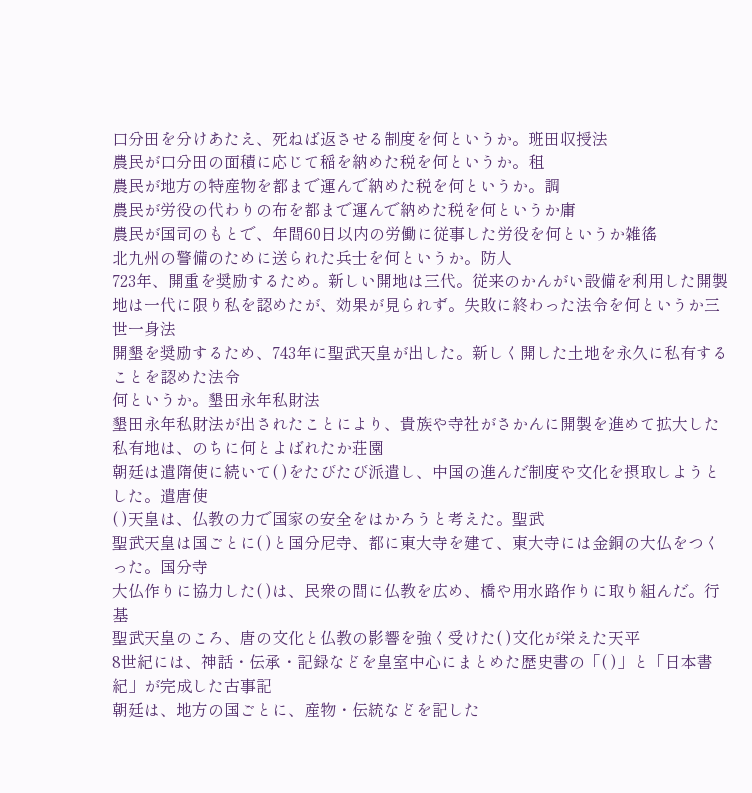口分田を分けあたえ、死ねば返させる制度を何というか。班田収授法
農民が口分田の面積に応じて稲を納めた税を何というか。租
農民が地方の特産物を都まで運んで納めた税を何というか。調
農民が労役の代わりの布を都まで運んで納めた税を何というか庸
農民が国司のもとで、年間60日以内の労働に従事した労役を何というか雑徭
北九州の警備のために送られた兵士を何というか。防人
723年、開重を奨励するため。新しい開地は三代。従来のかんがい設備を利用した開製地は一代に限り私を認めたが、効果が見られず。失敗に終わった法令を何というか三世一身法
開墾を奨励するため、743年に聖武天皇が出した。新しく開した土地を永久に私有することを認めた法令
何というか。墾田永年私財法
墾田永年私財法が出されたことにより、貴族や寺社がさかんに開製を進めて拡大した私有地は、のちに何とよばれたか荘園
朝廷は遣隋使に続いて( )をたびたび派遣し、中国の進んだ制度や文化を摂取しようとした。遣唐使
( )天皇は、仏教の力で国家の安全をはかろうと考えた。聖武
聖武天皇は国ごとに( )と国分尼寺、都に東大寺を建て、東大寺には金銅の大仏をつくった。国分寺
大仏作りに協力した( )は、民衆の間に仏教を広め、橋や用水路作りに取り組んだ。行基
聖武天皇のころ、唐の文化と仏教の影響を強く受けた( )文化が栄えた天平
8世紀には、神話・伝承・記録などを皇室中心にまとめた歴史書の「( )」と「日本書紀」が完成した古事記
朝廷は、地方の国ごとに、産物・伝統などを記した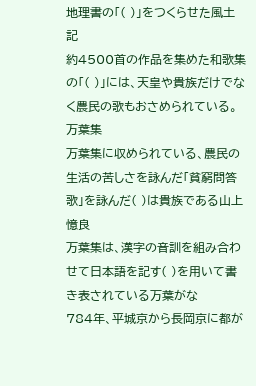地理書の「( )」をつくらせた風土記
約4500首の作品を集めた和歌集の「( )」には、天皇や貴族だけでなく農民の歌もおさめられている。万葉集
万葉集に収められている、農民の生活の苦しさを詠んだ「貧窮問答歌」を詠んだ( )は貴族である山上憶良
万葉集は、漢字の音訓を組み合わせて日本語を記す( )を用いて書き表されている万葉がな
784年、平城京から長岡京に都が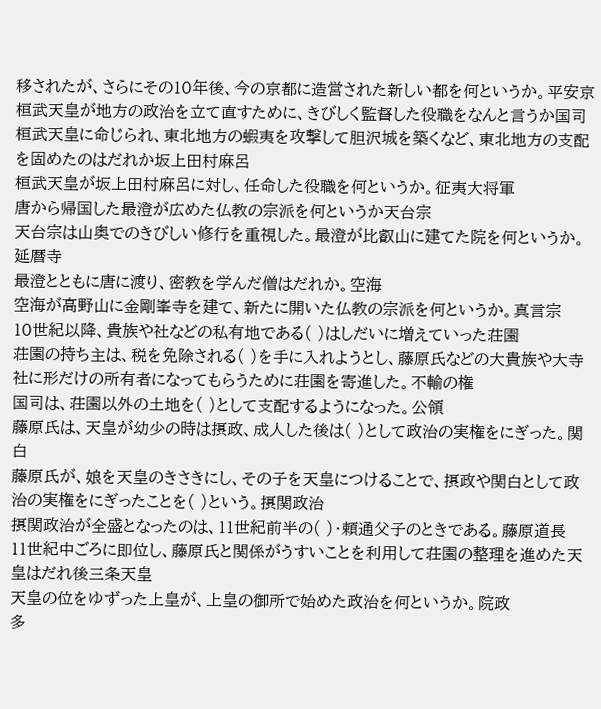移されたが、さらにその10年後、今の京都に造営された新しい都を何というか。平安京
桓武天皇が地方の政治を立て直すために、きびしく監督した役職をなんと言うか国司
桓武天皇に命じられ、東北地方の蝦夷を攻撃して胆沢城を築くなど、東北地方の支配を固めたのはだれか坂上田村麻呂
桓武天皇が坂上田村麻呂に対し、任命した役職を何というか。征夷大将軍
唐から帰国した最澄が広めた仏教の宗派を何というか天台宗
天台宗は山奥でのきびしい修行を重視した。最澄が比叡山に建てた院を何というか。延暦寺
最澄とともに唐に渡り、密教を学んだ僧はだれか。空海
空海が高野山に金剛峯寺を建て、新たに開いた仏教の宗派を何というか。真言宗
10世紀以降、貴族や社などの私有地である( )はしだいに増えていった荘園
荘園の持ち主は、税を免除される( )を手に入れようとし、藤原氏などの大貴族や大寺社に形だけの所有者になってもらうために荘園を寄進した。不輸の権
国司は、荘園以外の土地を( )として支配するようになった。公領
藤原氏は、天皇が幼少の時は摂政、成人した後は( )として政治の実権をにぎった。関白
藤原氏が、娘を天皇のきさきにし、その子を天皇につけることで、摂政や関白として政治の実権をにぎったことを( )という。摂関政治
摂関政治が全盛となったのは、11世紀前半の( )・頼通父子のときである。藤原道長
11世紀中ごろに即位し、藤原氏と関係がうすいことを利用して荘園の整理を進めた天皇はだれ後三条天皇
天皇の位をゆずった上皇が、上皇の御所で始めた政治を何というか。院政
多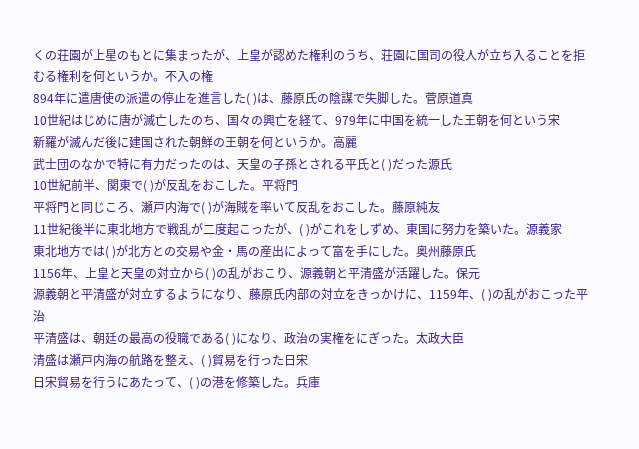くの荘園が上星のもとに集まったが、上皇が認めた権利のうち、荘園に国司の役人が立ち入ることを拒むる権利を何というか。不入の権
894年に遣唐使の派遣の停止を進言した( )は、藤原氏の陰謀で失脚した。菅原道真
10世紀はじめに唐が滅亡したのち、国々の興亡を経て、979年に中国を統一した王朝を何という宋
新羅が滅んだ後に建国された朝鮮の王朝を何というか。高麗
武士団のなかで特に有力だったのは、天皇の子孫とされる平氏と( )だった源氏
10世紀前半、関東で( )が反乱をおこした。平将門
平将門と同じころ、瀬戸内海で( )が海賊を率いて反乱をおこした。藤原純友
11世紀後半に東北地方で戦乱が二度起こったが、( )がこれをしずめ、東国に努力を築いた。源義家
東北地方では( )が北方との交易や金・馬の産出によって富を手にした。奥州藤原氏
1156年、上皇と天皇の対立から( )の乱がおこり、源義朝と平清盛が活躍した。保元
源義朝と平清盛が対立するようになり、藤原氏内部の対立をきっかけに、1159年、( )の乱がおこった平治
平清盛は、朝廷の最高の役職である( )になり、政治の実権をにぎった。太政大臣
清盛は瀬戸内海の航路を整え、( )貿易を行った日宋
日宋貿易を行うにあたって、( )の港を修築した。兵庫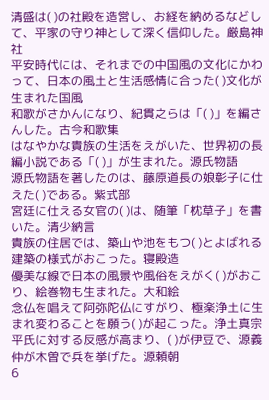清盛は( )の社殿を造営し、お経を納めるなどして、平家の守り神として深く信仰した。厳島神社
平安時代には、それまでの中国風の文化にかわって、日本の風土と生活感情に合った( )文化が生まれた国風
和歌がさかんになり、紀貫之らは「( )」を編さんした。古今和歌集
はなやかな貴族の生活をえがいた、世界初の長編小説である「( )」が生まれた。源氏物語
源氏物語を著したのは、藤原道長の娘彰子に仕えた( )である。紫式部
宮廷に仕える女官の( )は、随筆「枕草子」を書いた。清少納言
貴族の住居では、築山や池をもつ( )とよばれる建築の様式がおこった。寝殿造
優美な線で日本の風景や風俗をえがく( )がおこり、絵巻物も生まれた。大和絵
念仏を唱えて阿弥陀仏にすがり、極楽浄土に生まれ変わることを願う( )が起こった。浄土真宗
平氏に対する反感が高まり、( )が伊豆で、源義仲が木曽で兵を挙げた。源頼朝
6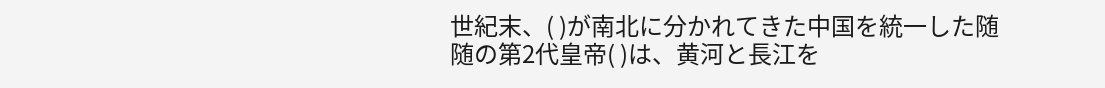世紀末、( )が南北に分かれてきた中国を統一した随
随の第2代皇帝( )は、黄河と長江を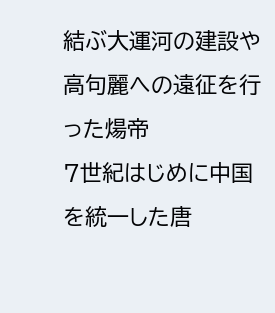結ぶ大運河の建設や高句麗への遠征を行った煬帝
7世紀はじめに中国を統一した唐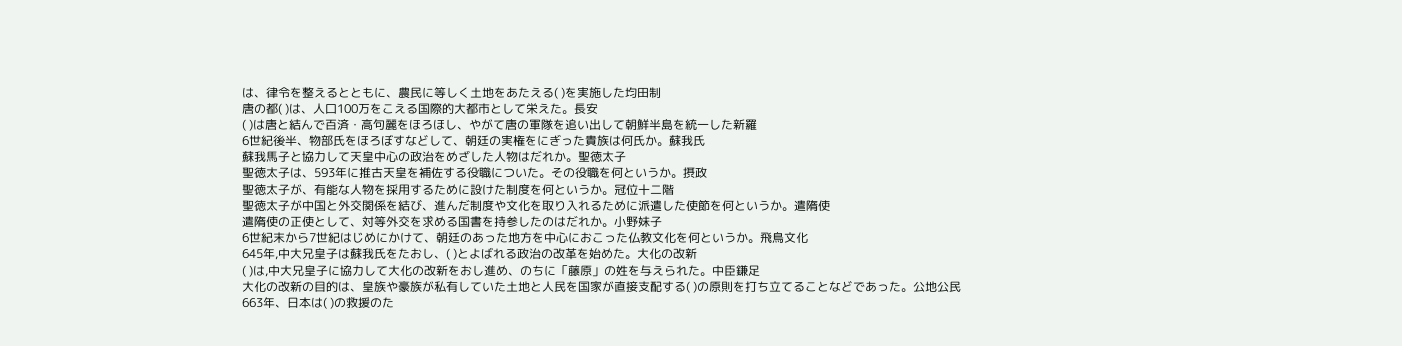は、律令を整えるとともに、農民に等しく土地をあたえる( )を実施した均田制
唐の都( )は、人口100万をこえる国際的大都市として栄えた。長安
( )は唐と結んで百済・高句麗をほろほし、やがて唐の軍隊を追い出して朝鮮半島を統一した新羅
6世紀後半、物部氏をほろぼすなどして、朝廷の実権をにぎった貴族は何氏か。蘇我氏
蘇我馬子と協力して天皇中心の政治をめざした人物はだれか。聖徳太子
聖徳太子は、593年に推古天皇を補佐する役職についた。その役職を何というか。摂政
聖徳太子が、有能な人物を採用するために設けた制度を何というか。冠位十二階
聖徳太子が中国と外交関係を結び、進んだ制度や文化を取り入れるために派遣した使節を何というか。遣隋使
遣隋使の正使として、対等外交を求める国書を持参したのはだれか。小野妹子
6世紀末から7世紀はじめにかけて、朝廷のあった地方を中心におこった仏教文化を何というか。飛鳥文化
645年,中大兄皇子は蘇我氏をたおし、( )とよばれる政治の改革を始めた。大化の改新
( )は,中大兄皇子に協力して大化の改新をおし進め、のちに「藤原」の姓を与えられた。中臣鎌足
大化の改新の目的は、皇族や豪族が私有していた土地と人民を国家が直接支配する( )の原則を打ち立てることなどであった。公地公民
663年、日本は( )の救援のた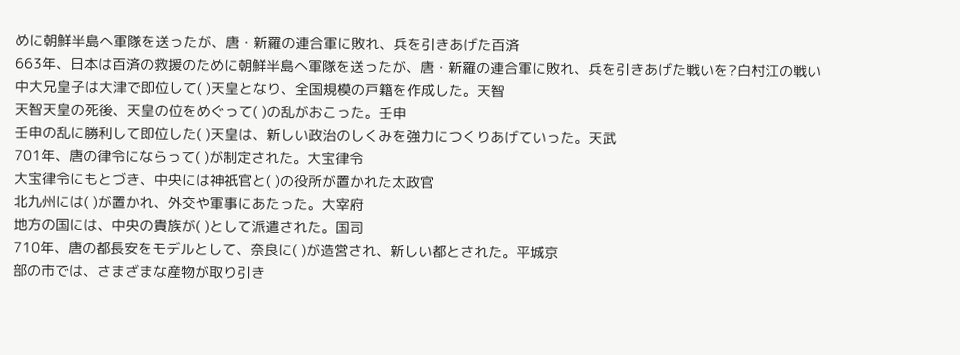めに朝鮮半島へ軍隊を送ったが、唐・新羅の連合軍に敗れ、兵を引きあげた百済
663年、日本は百済の救援のために朝鮮半島へ軍隊を送ったが、唐・新羅の連合軍に敗れ、兵を引きあげた戦いを?白村江の戦い
中大兄皇子は大津で即位して( )天皇となり、全国規模の戸籍を作成した。天智
天智天皇の死後、天皇の位をめぐって( )の乱がおこった。壬申
壬申の乱に勝利して即位した( )天皇は、新しい政治のしくみを強力につくりあげていった。天武
701年、唐の律令にならって( )が制定された。大宝律令
大宝律令にもとづき、中央には神祇官と( )の役所が置かれた太政官
北九州には( )が置かれ、外交や軍事にあたった。大宰府
地方の国には、中央の貴族が( )として派遣された。国司
710年、唐の都長安をモデルとして、奈良に( )が造営され、新しい都とされた。平城京
部の市では、さまざまな産物が取り引き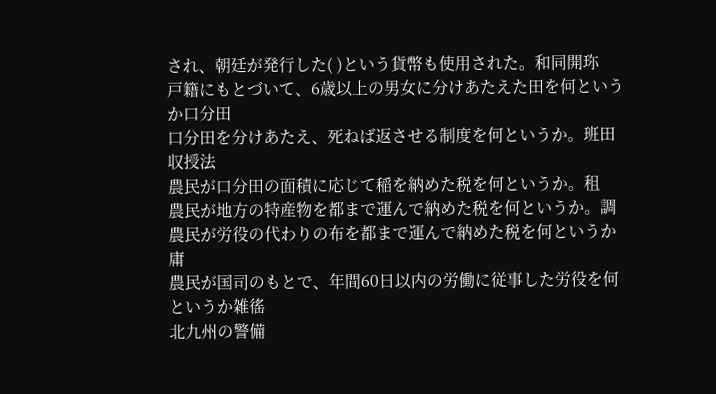され、朝廷が発行した( )という貨幣も使用された。和同開珎
戸籍にもとづいて、6歳以上の男女に分けあたえた田を何というか口分田
口分田を分けあたえ、死ねば返させる制度を何というか。班田収授法
農民が口分田の面積に応じて稲を納めた税を何というか。租
農民が地方の特産物を都まで運んで納めた税を何というか。調
農民が労役の代わりの布を都まで運んで納めた税を何というか庸
農民が国司のもとで、年間60日以内の労働に従事した労役を何というか雑徭
北九州の警備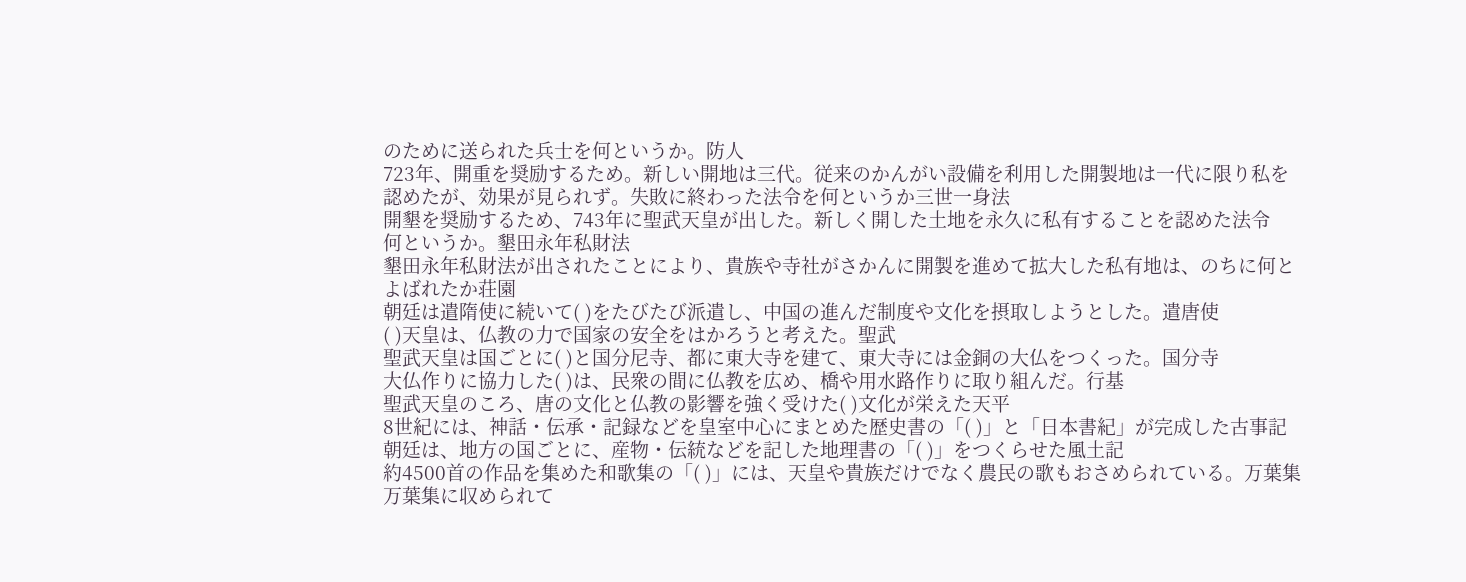のために送られた兵士を何というか。防人
723年、開重を奨励するため。新しい開地は三代。従来のかんがい設備を利用した開製地は一代に限り私を認めたが、効果が見られず。失敗に終わった法令を何というか三世一身法
開墾を奨励するため、743年に聖武天皇が出した。新しく開した土地を永久に私有することを認めた法令
何というか。墾田永年私財法
墾田永年私財法が出されたことにより、貴族や寺社がさかんに開製を進めて拡大した私有地は、のちに何とよばれたか荘園
朝廷は遣隋使に続いて( )をたびたび派遣し、中国の進んだ制度や文化を摂取しようとした。遣唐使
( )天皇は、仏教の力で国家の安全をはかろうと考えた。聖武
聖武天皇は国ごとに( )と国分尼寺、都に東大寺を建て、東大寺には金銅の大仏をつくった。国分寺
大仏作りに協力した( )は、民衆の間に仏教を広め、橋や用水路作りに取り組んだ。行基
聖武天皇のころ、唐の文化と仏教の影響を強く受けた( )文化が栄えた天平
8世紀には、神話・伝承・記録などを皇室中心にまとめた歴史書の「( )」と「日本書紀」が完成した古事記
朝廷は、地方の国ごとに、産物・伝統などを記した地理書の「( )」をつくらせた風土記
約4500首の作品を集めた和歌集の「( )」には、天皇や貴族だけでなく農民の歌もおさめられている。万葉集
万葉集に収められて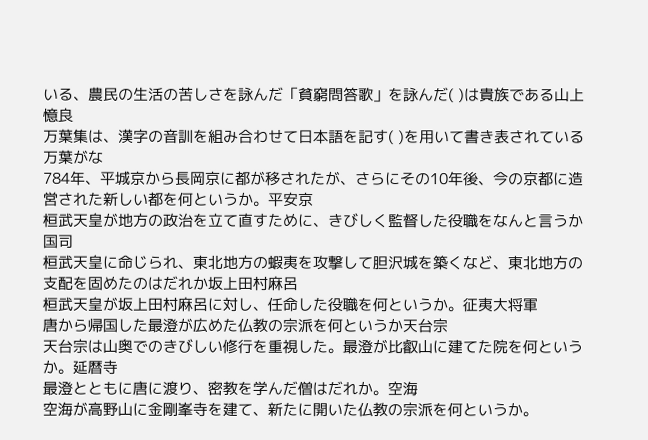いる、農民の生活の苦しさを詠んだ「貧窮問答歌」を詠んだ( )は貴族である山上憶良
万葉集は、漢字の音訓を組み合わせて日本語を記す( )を用いて書き表されている万葉がな
784年、平城京から長岡京に都が移されたが、さらにその10年後、今の京都に造営された新しい都を何というか。平安京
桓武天皇が地方の政治を立て直すために、きびしく監督した役職をなんと言うか国司
桓武天皇に命じられ、東北地方の蝦夷を攻撃して胆沢城を築くなど、東北地方の支配を固めたのはだれか坂上田村麻呂
桓武天皇が坂上田村麻呂に対し、任命した役職を何というか。征夷大将軍
唐から帰国した最澄が広めた仏教の宗派を何というか天台宗
天台宗は山奥でのきびしい修行を重視した。最澄が比叡山に建てた院を何というか。延暦寺
最澄とともに唐に渡り、密教を学んだ僧はだれか。空海
空海が高野山に金剛峯寺を建て、新たに開いた仏教の宗派を何というか。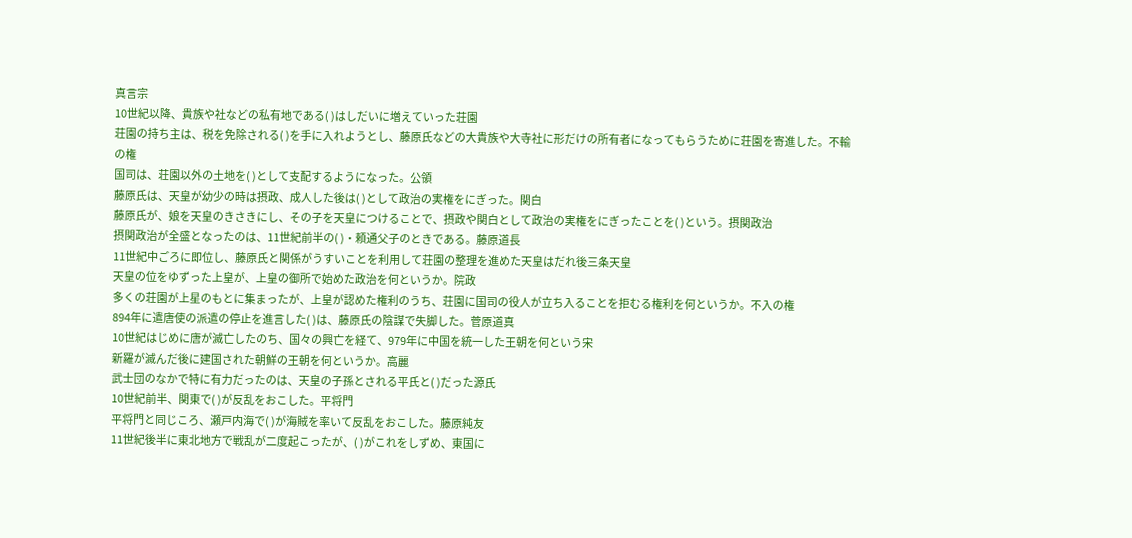真言宗
10世紀以降、貴族や社などの私有地である( )はしだいに増えていった荘園
荘園の持ち主は、税を免除される( )を手に入れようとし、藤原氏などの大貴族や大寺社に形だけの所有者になってもらうために荘園を寄進した。不輸の権
国司は、荘園以外の土地を( )として支配するようになった。公領
藤原氏は、天皇が幼少の時は摂政、成人した後は( )として政治の実権をにぎった。関白
藤原氏が、娘を天皇のきさきにし、その子を天皇につけることで、摂政や関白として政治の実権をにぎったことを( )という。摂関政治
摂関政治が全盛となったのは、11世紀前半の( )・頼通父子のときである。藤原道長
11世紀中ごろに即位し、藤原氏と関係がうすいことを利用して荘園の整理を進めた天皇はだれ後三条天皇
天皇の位をゆずった上皇が、上皇の御所で始めた政治を何というか。院政
多くの荘園が上星のもとに集まったが、上皇が認めた権利のうち、荘園に国司の役人が立ち入ることを拒むる権利を何というか。不入の権
894年に遣唐使の派遣の停止を進言した( )は、藤原氏の陰謀で失脚した。菅原道真
10世紀はじめに唐が滅亡したのち、国々の興亡を経て、979年に中国を統一した王朝を何という宋
新羅が滅んだ後に建国された朝鮮の王朝を何というか。高麗
武士団のなかで特に有力だったのは、天皇の子孫とされる平氏と( )だった源氏
10世紀前半、関東で( )が反乱をおこした。平将門
平将門と同じころ、瀬戸内海で( )が海賊を率いて反乱をおこした。藤原純友
11世紀後半に東北地方で戦乱が二度起こったが、( )がこれをしずめ、東国に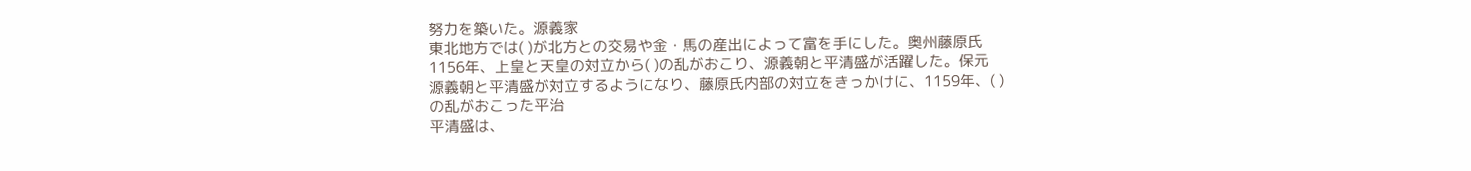努力を築いた。源義家
東北地方では( )が北方との交易や金・馬の産出によって富を手にした。奥州藤原氏
1156年、上皇と天皇の対立から( )の乱がおこり、源義朝と平清盛が活躍した。保元
源義朝と平清盛が対立するようになり、藤原氏内部の対立をきっかけに、1159年、( )の乱がおこった平治
平清盛は、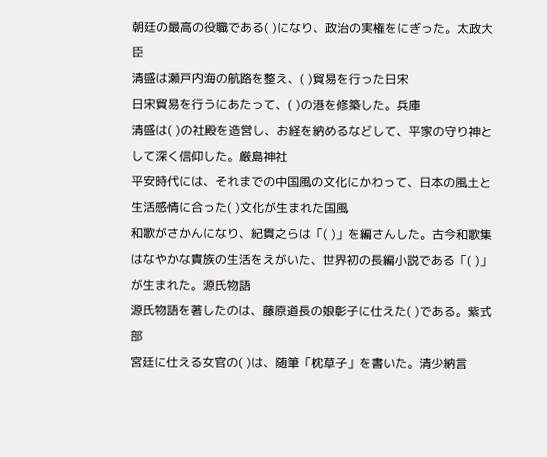朝廷の最高の役職である( )になり、政治の実権をにぎった。太政大臣
清盛は瀬戸内海の航路を整え、( )貿易を行った日宋
日宋貿易を行うにあたって、( )の港を修築した。兵庫
清盛は( )の社殿を造営し、お経を納めるなどして、平家の守り神として深く信仰した。厳島神社
平安時代には、それまでの中国風の文化にかわって、日本の風土と生活感情に合った( )文化が生まれた国風
和歌がさかんになり、紀貫之らは「( )」を編さんした。古今和歌集
はなやかな貴族の生活をえがいた、世界初の長編小説である「( )」が生まれた。源氏物語
源氏物語を著したのは、藤原道長の娘彰子に仕えた( )である。紫式部
宮廷に仕える女官の( )は、随筆「枕草子」を書いた。清少納言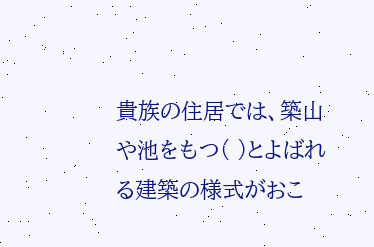貴族の住居では、築山や池をもつ( )とよばれる建築の様式がおこ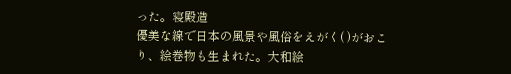った。寝殿造
優美な線で日本の風景や風俗をえがく( )がおこり、絵巻物も生まれた。大和絵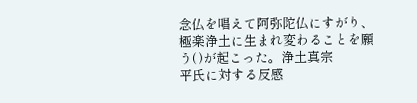念仏を唱えて阿弥陀仏にすがり、極楽浄土に生まれ変わることを願う( )が起こった。浄土真宗
平氏に対する反感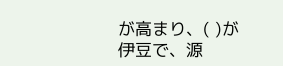が高まり、( )が伊豆で、源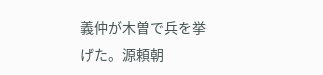義仲が木曽で兵を挙げた。源頼朝